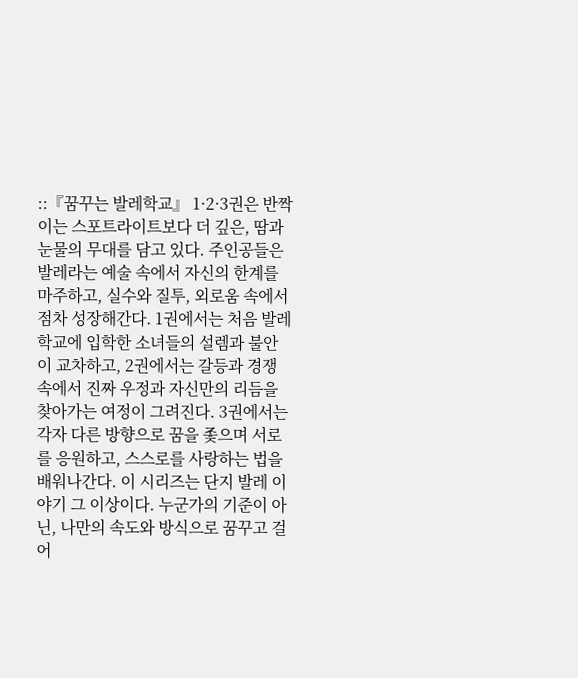::『꿈꾸는 발레학교』 1·2·3권은 반짝이는 스포트라이트보다 더 깊은, 땀과 눈물의 무대를 담고 있다. 주인공들은 발레라는 예술 속에서 자신의 한계를 마주하고, 실수와 질투, 외로움 속에서 점차 성장해간다. 1권에서는 처음 발레학교에 입학한 소녀들의 설렘과 불안이 교차하고, 2권에서는 갈등과 경쟁 속에서 진짜 우정과 자신만의 리듬을 찾아가는 여정이 그려진다. 3권에서는 각자 다른 방향으로 꿈을 좇으며 서로를 응원하고, 스스로를 사랑하는 법을 배워나간다. 이 시리즈는 단지 발레 이야기 그 이상이다. 누군가의 기준이 아닌, 나만의 속도와 방식으로 꿈꾸고 걸어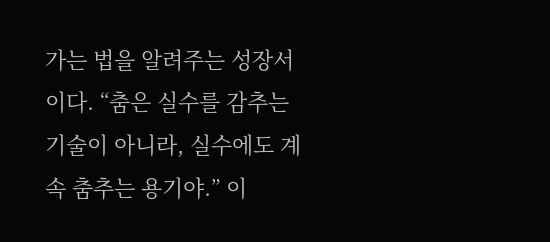가는 법을 알려주는 성장서이다. “춤은 실수를 감추는 기술이 아니라, 실수에도 계속 춤추는 용기야.” 이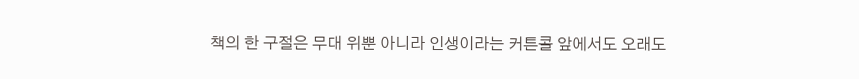책의 한 구절은 무대 위뿐 아니라 인생이라는 커튼콜 앞에서도 오래도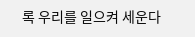록 우리를 일으켜 세운다